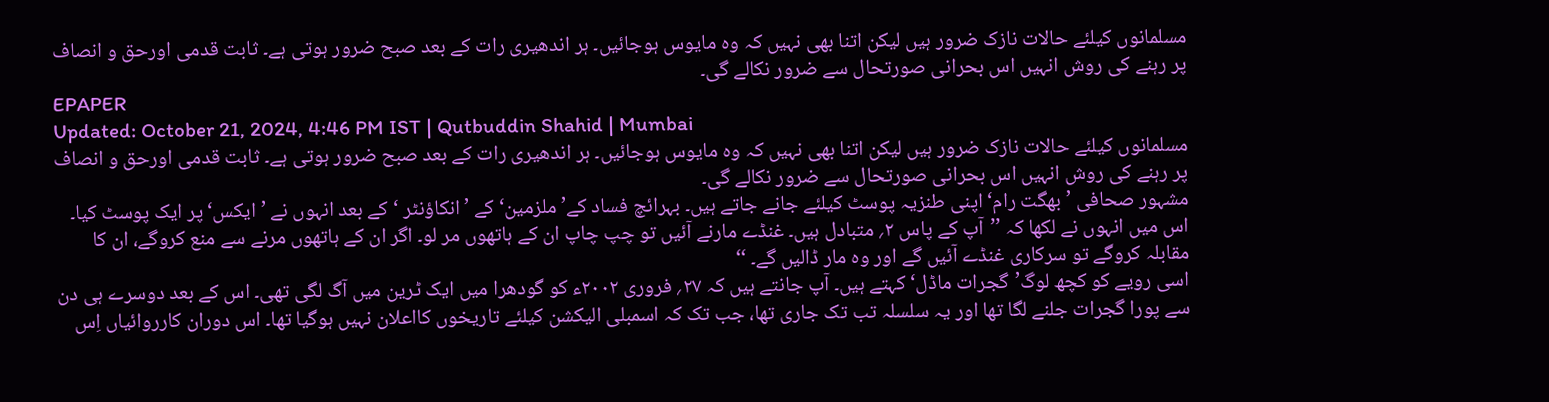مسلمانوں کیلئے حالات نازک ضرور ہیں لیکن اتنا بھی نہیں کہ وہ مایوس ہوجائیں۔ ہر اندھیری رات کے بعد صبح ضرور ہوتی ہے۔ ثابت قدمی اورحق و انصاف پر رہنے کی روش انہیں اس بحرانی صورتحال سے ضرور نکالے گی۔
EPAPER
Updated: October 21, 2024, 4:46 PM IST | Qutbuddin Shahid | Mumbai
مسلمانوں کیلئے حالات نازک ضرور ہیں لیکن اتنا بھی نہیں کہ وہ مایوس ہوجائیں۔ ہر اندھیری رات کے بعد صبح ضرور ہوتی ہے۔ ثابت قدمی اورحق و انصاف پر رہنے کی روش انہیں اس بحرانی صورتحال سے ضرور نکالے گی۔
مشہور صحافی ’بھگت رام‘ اپنی طنزیہ پوسٹ کیلئے جانے جاتے ہیں۔ بہرائچ فساد کے’ملزمین‘ کے ’انکاؤنٹر ‘کے بعد انہوں نے ’ایکس‘ پر ایک پوسٹ کیا۔ اس میں انہوں نے لکھا کہ ’’آپ کے پاس ۲؍ متبادل ہیں۔ غنڈے مارنے آئیں تو چپ چاپ ان کے ہاتھوں مر لو۔ اگر ان کے ہاتھوں مرنے سے منع کروگے، ان کا مقابلہ کروگے تو سرکاری غنڈے آئیں گے اور وہ مار ڈالیں گے۔ ‘‘
اسی رویے کو کچھ لوگ’گجرات ماڈل‘کہتے ہیں۔ آپ جانتے ہیں کہ ۲۷؍ فروری ۲۰۰۲ء کو گودھرا میں ایک ٹرین میں آگ لگی تھی۔ اس کے بعد دوسرے ہی دن سے پورا گجرات جلنے لگا تھا اور یہ سلسلہ تب تک جاری تھا، جب تک کہ اسمبلی الیکشن کیلئے تاریخوں کااعلان نہیں ہوگیا تھا۔ اس دوران کارروائیاں اِس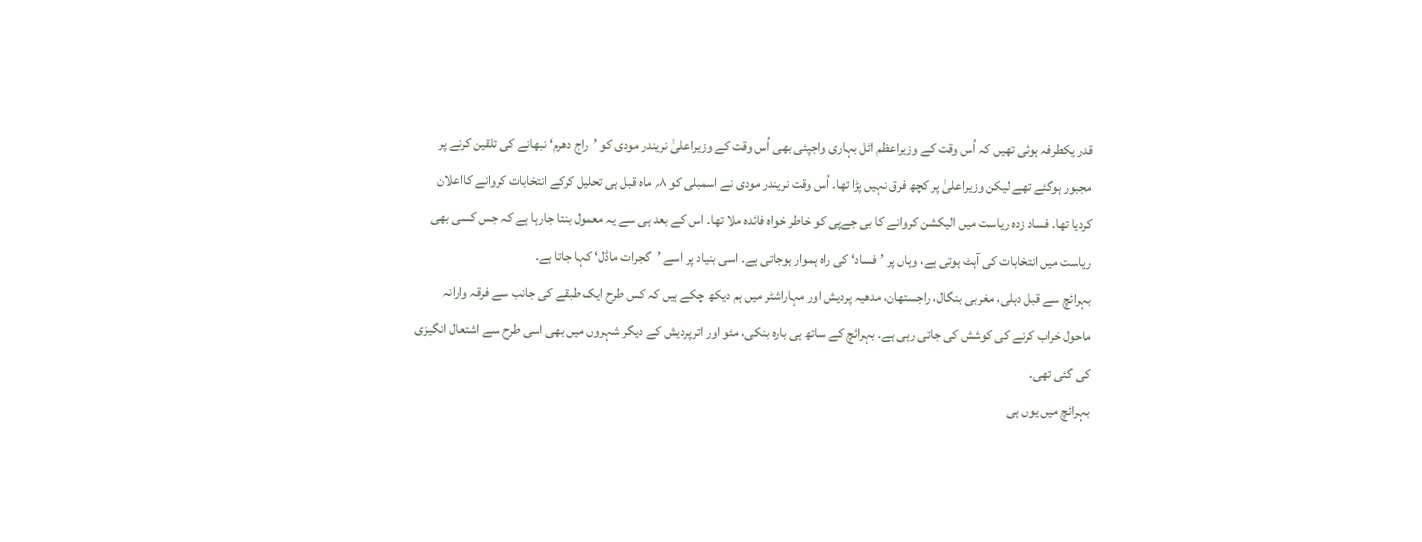قدر یکطرفہ ہوئی تھیں کہ اُس وقت کے وزیراعظم اٹل بہاری واجپئی بھی اُس وقت کے وزیراعلیٰ نریندر مودی کو ’راج دھرم‘ نبھانے کی تلقین کرنے پر مجبور ہوگئے تھے لیکن وزیراعلیٰ پر کچھ فرق نہیں پڑا تھا۔ اُس وقت نریندر مودی نے اسمبلی کو ۸؍ ماہ قبل ہی تحلیل کرکے انتخابات کروانے کااعلان کردیا تھا۔ فساد زدہ ریاست میں الیکشن کروانے کا بی جےپی کو خاطر خواہ فائدہ ملا تھا۔ اس کے بعد ہی سے یہ معمول بنتا جارہا ہے کہ جس کسی بھی ریاست میں انتخابات کی آہٹ ہوتی ہے، وہاں پر ’فساد‘ کی راہ ہموار ہوجاتی ہے۔ اسی بنیاد پر اسے ’گجرات ماڈل‘ کہا جاتا ہے۔
بہرائچ سے قبل دہلی، مغربی بنگال، راجستھان، مدھیہ پردیش اور مہاراشٹر میں ہم دیکھ چکے ہیں کہ کس طرح ایک طبقے کی جانب سے فرقہ وارانہ ماحول خراب کرنے کی کوشش کی جاتی رہی ہے۔ بہرائچ کے ساتھ ہی بارہ بنکی، مئو اور اترپردیش کے دیگر شہروں میں بھی اسی طرح سے اشتعال انگیزی کی گئی تھی۔
بہرائچ میں یوں ہی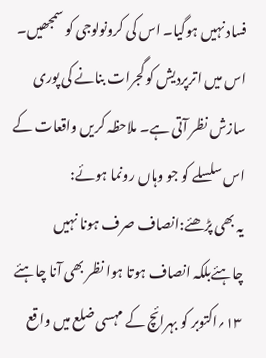فساد نہیں ہوگیا۔ اس کی کرونولوجی کو سمجھیں۔ اس میں اترپردیش کو گجرات بنانے کی پوری سازش نظر آتی ہے۔ ملاحظہ کریں واقعات کے اس سلسلے کو جو وہاں رونما ہوئے:
یہ بھی پڑھئے:انصاف صرف ہونا نہیں چاہئےبلکہ انصاف ہوتا ہوا نظر بھی آنا چاہئے
۱۳؍اکتوبر کو بہرائچ کے مہسی ضلع میں واقع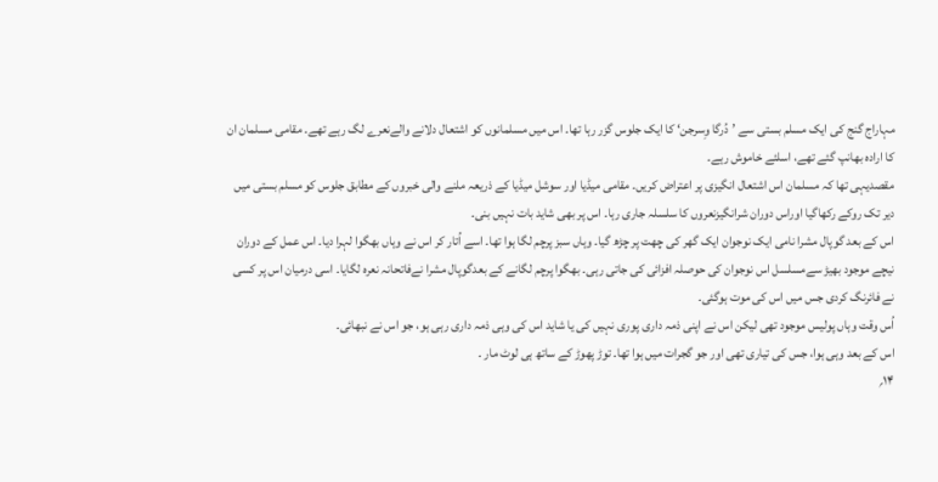مہاراج گنج کی ایک مسلم بستی سے ’دُرگا وِسرجن‘ کا ایک جلوس گزر رہا تھا۔ اس میں مسلمانوں کو اشتعال دلانے والےنعرے لگ رہے تھے۔ مقامی مسلمان ان کا ارادہ بھانپ گئے تھے، اسلئے خاموش رہے۔
مقصدیہی تھا کہ مسلمان اس اشتعال انگیزی پر اعتراض کریں۔ مقامی میڈیا اور سوشل میڈیا کے ذریعہ ملنے والی خبروں کے مطابق جلوس کو مسلم بستی میں دیر تک روکے رکھاگیا اوراس دوران شرانگیزنعروں کا سلسلہ جاری رہا۔ اس پر بھی شاید بات نہیں بنی۔
اس کے بعد گوپال مشرا نامی ایک نوجوان ایک گھر کی چھت پر چڑھ گیا۔ وہاں سبز پرچم لگا ہوا تھا۔ اسے اُتار کر اس نے وہاں بھگوا لہرا دیا۔ اس عمل کے دوران نیچے موجود بھیڑ سےمسلسل اس نوجوان کی حوصلہ افزائی کی جاتی رہی۔ بھگوا پرچم لگانے کے بعدگوپال مشرا نےفاتحانہ نعرہ لگایا۔ اسی درمیان اس پر کسی نے فائرنگ کردی جس میں اس کی موت ہوگئی۔
اُس وقت وہاں پولیس موجود تھی لیکن اس نے اپنی ذمہ داری پوری نہیں کی یا شاید اس کی وہی ذمہ داری رہی ہو، جو اس نے نبھائی۔
اس کے بعد وہی ہوا، جس کی تیاری تھی اور جو گجرات میں ہوا تھا۔ توڑ پھوڑ کے ساتھ ہی لوٹ مار ۔
۱۴؍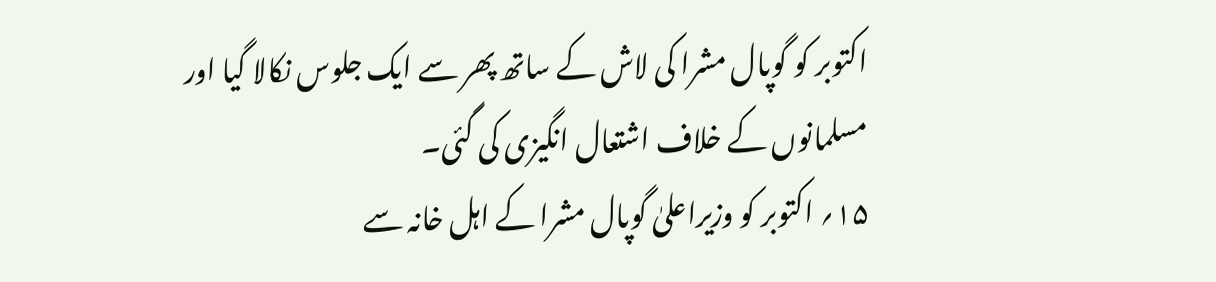اکتوبر کو گوپال مشرا کی لاش کے ساتھ پھر سے ایک جلوس نکالا گیا اور مسلمانوں کے خلاف اشتعال انگیزی کی گئی۔
۱۵؍ اکتوبر کو وزیراعلیٰ گوپال مشرا کے اہل خانہ سے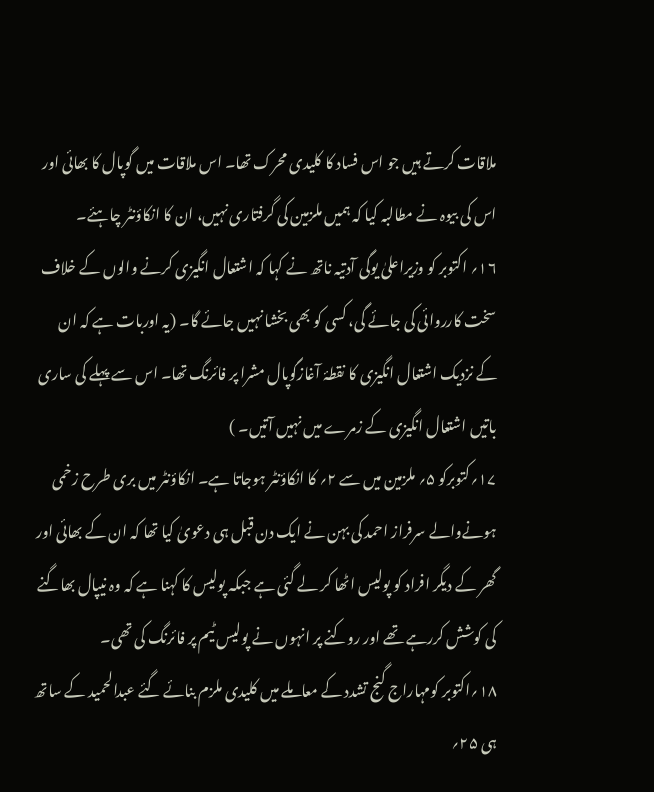ملاقات کرتے ہیں جو اس فساد کا کلیدی محرک تھا۔ اس ملاقات میں گوپال کا بھائی اور اس کی بیوہ نے مطالبہ کیا کہ ہمیں ملزمین کی گرفتاری نہیں، ان کا انکاؤنٹر چاہئے۔
۱۶؍ اکتوبر کو وزیراعلیٰ یوگی آدتیہ ناتھ نے کہا کہ اشتعال انگیزی کرنے والوں کے خلاف سخت کارروائی کی جائے گی، کسی کو بھی بخشا نہیں جائے گا۔ (یہ اوربات ہے کہ ان کے نزدیک اشتعال انگیزی کا نقطۂ آغازگوپال مشرا پر فائرنگ تھا۔ اس سے پہلے کی ساری باتیں اشتعال انگیزی کے زمرے میں نہیں آتیں۔ )
۱۷؍کتوبرکو ۵؍ ملزمین میں سے ۲؍ کا انکاؤنٹر ہوجاتا ہے۔ انکاؤنٹر میں بری طرح زخمی ہونےوالے سرفراز احمد کی بہن نے ایک دن قبل ہی دعویٰ کیا تھا کہ ان کے بھائی اور گھر کے دیگر افراد کو پولیس اٹھا کر لے گئی ہے جبکہ پولیس کا کہنا ہے کہ وہ نیپال بھاگنے کی کوشش کررہے تھے اور روکنے پر انہوں نے پولیس ٹیم پر فائرنگ کی تھی۔
۱۸؍اکتوبر کومہاراج گنج تشدد کے معاملے میں کلیدی ملزم بنائے گئے عبدالحمید کے ساتھ ہی ۲۵؍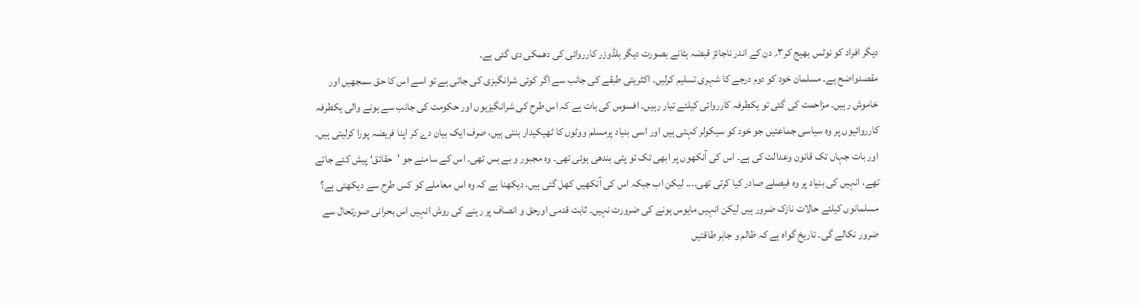دیگر افراد کو نوٹس بھیج کر۳؍ دن کے اندر ناجائز قبضہ ہٹانے بصورت دیگر بلڈوزر کارروائی کی دھمکی دی گئی ہے۔
مقصدواضح ہے۔ مسلمان خود کو دوم درجے کا شہری تسلیم کرلیں۔ اکثریتی طبقے کی جانب سے اگر کوئی شرانگیزی کی جاتی ہے تو اسے اس کا حق سمجھیں اور خاموش رہیں۔ مزاحمت کی گئی تو یکطرفہ کارروائی کیلئے تیار رہیں۔ افسوس کی بات ہے کہ اس طرح کی شرانگیزیوں اور حکومت کی جانب سے ہونے والی یکطرفہ کارروائیوں پر وہ سیاسی جماعتیں جو خود کو سیکولر کہتی ہیں اور اسی بنیاد پرمسلم ووٹوں کا ٹھیکیدار بنتی ہیں، صرف ایک بیان دے کر اپنا فریضہ پورا کرلیتی ہیں۔ اور بات جہاں تک قانون وعدالت کی ہے۔ اس کی آنکھوں پر ابھی تک تو پٹی بندھی ہوئی تھی۔ وہ مجبور و بے بس تھی۔ اس کے سامنے جو ’حقائق‘ پیش کئے جاتے تھے، انہیں کی بنیاد پر وہ فیصلے صادر کیا کرتی تھی.... لیکن اب جبکہ اس کی آنکھیں کھل گئی ہیں، دیکھنا ہے کہ وہ اس معاملے کو کس طرح سے دیکھتی ہے؟
مسلمانوں کیلئے حالات نازک ضرور ہیں لیکن انہیں مایوس ہونے کی ضرورت نہیں۔ ثابت قدمی اورحق و انصاف پر رہنے کی روش انہیں اس بحرانی صورتحال سے ضرور نکالے گی۔ تاریخ گواہ ہے کہ ظالم و جابر طاقتیں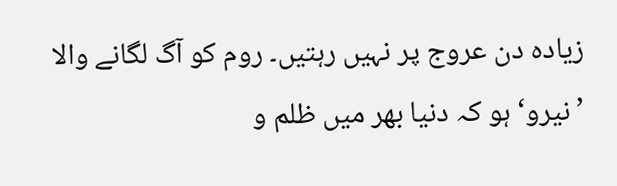زیادہ دن عروج پر نہیں رہتیں۔ روم کو آگ لگانے والا ’نیرو‘ ہو کہ دنیا بھر میں ظلم و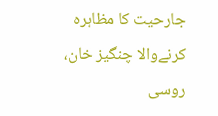جارحیت کا مظاہرہ کرنےوالا چنگیز خان، روسی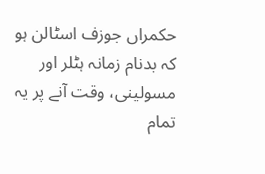حکمراں جوزف اسٹالن ہو کہ بدنام زمانہ ہٹلر اور مسولینی، وقت آنے پر یہ تمام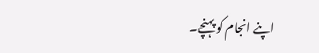اپنے انجام کو پہنچے۔